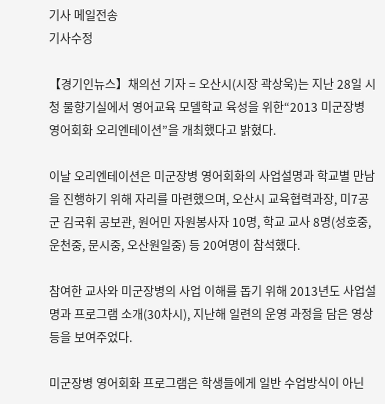기사 메일전송
기사수정

【경기인뉴스】채의선 기자 = 오산시(시장 곽상욱)는 지난 28일 시청 물향기실에서 영어교육 모델학교 육성을 위한“2013 미군장병 영어회화 오리엔테이션”을 개최했다고 밝혔다.

이날 오리엔테이션은 미군장병 영어회화의 사업설명과 학교별 만남을 진행하기 위해 자리를 마련했으며, 오산시 교육협력과장, 미7공군 김국휘 공보관, 원어민 자원봉사자 10명, 학교 교사 8명(성호중, 운천중, 문시중, 오산원일중) 등 20여명이 참석했다.

참여한 교사와 미군장병의 사업 이해를 돕기 위해 2013년도 사업설명과 프로그램 소개(30차시), 지난해 일련의 운영 과정을 담은 영상 등을 보여주었다.

미군장병 영어회화 프로그램은 학생들에게 일반 수업방식이 아닌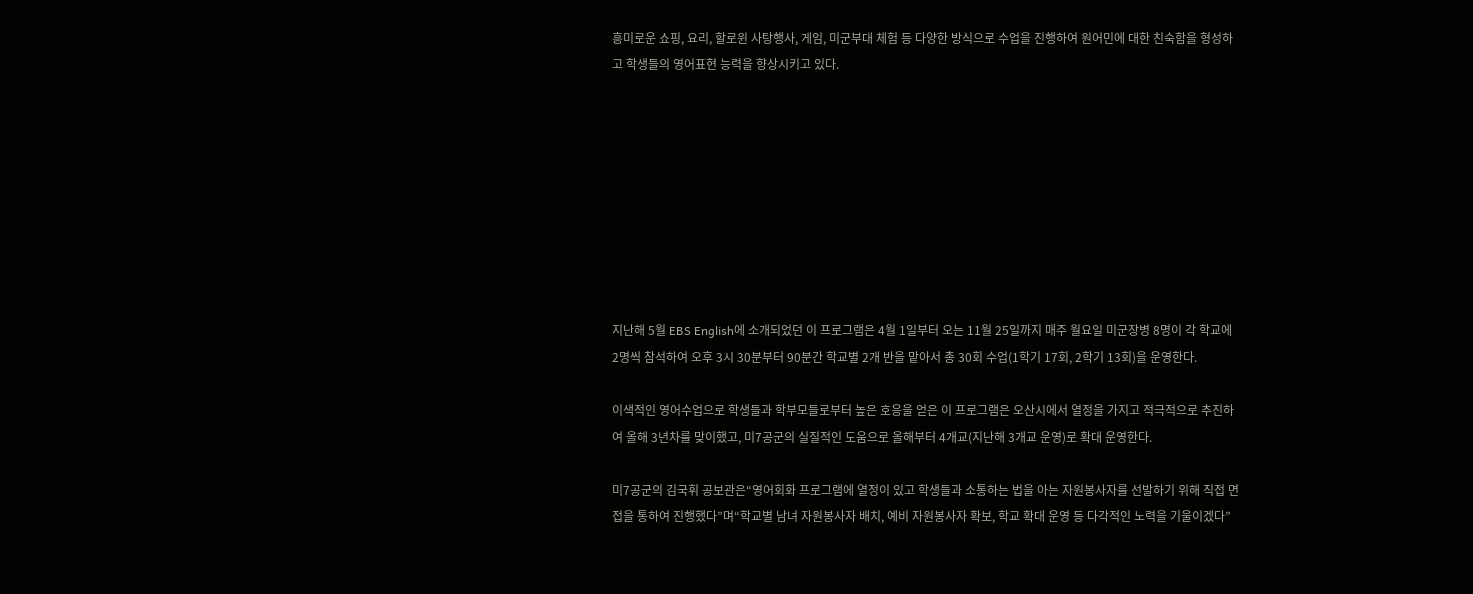흥미로운 쇼핑, 요리, 할로윈 사탕행사, 게임, 미군부대 체험 등 다양한 방식으로 수업을 진행하여 원어민에 대한 친숙함을 형성하고 학생들의 영어표현 능력을 향상시키고 있다.









지난해 5월 EBS English에 소개되었던 이 프로그램은 4월 1일부터 오는 11월 25일까지 매주 월요일 미군장병 8명이 각 학교에 2명씩 참석하여 오후 3시 30분부터 90분간 학교별 2개 반을 맡아서 총 30회 수업(1학기 17회, 2학기 13회)을 운영한다.

이색적인 영어수업으로 학생들과 학부모들로부터 높은 호응을 얻은 이 프로그램은 오산시에서 열정을 가지고 적극적으로 추진하여 올해 3년차를 맞이했고, 미7공군의 실질적인 도움으로 올해부터 4개교(지난해 3개교 운영)로 확대 운영한다.

미7공군의 김국휘 공보관은“영어회화 프로그램에 열정이 있고 학생들과 소통하는 법을 아는 자원봉사자를 선발하기 위해 직접 면접을 통하여 진행했다”며“학교별 남녀 자원봉사자 배치, 예비 자원봉사자 확보, 학교 확대 운영 등 다각적인 노력을 기울이겠다”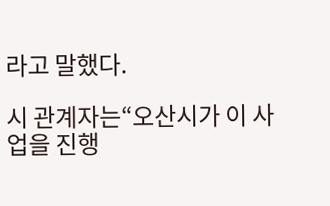라고 말했다.

시 관계자는“오산시가 이 사업을 진행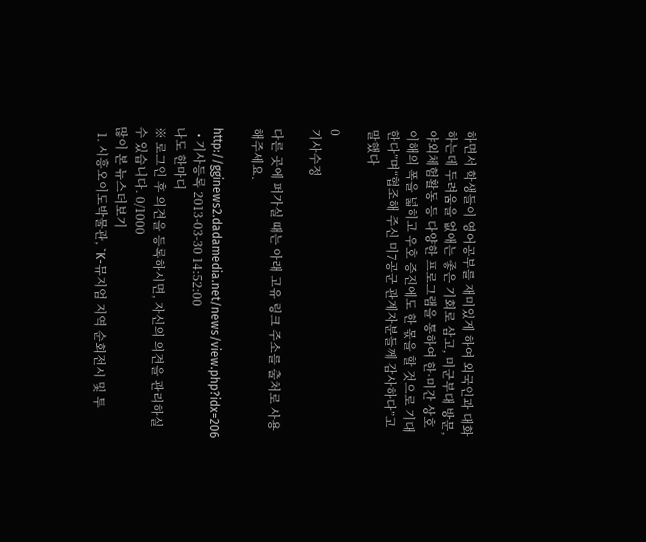하면서 학생들이 영어공부를 재미있게 하여 외국인과 대화하는데 두려움을 없애는 좋은 기회로 삼고, 미군부대 방문, 야외체험활동 등 다양한 프로그램을 통하여 한·미간 상호 이해의 폭을 넓히고 우호 증진에도 한 몫을 할 것으로 기대한다”며“협조해 주신 미7공군 관계자분들께 감사하다”고 말했다

0
기사수정

다른 곳에 퍼가실 때는 아래 고유 링크 주소를 출처로 사용해주세요.

http://gginews2.dadamedia.net/news/view.php?idx=206
  • 기사등록 2013-03-30 14:52:00
나도 한마디
※ 로그인 후 의견을 등록하시면, 자신의 의견을 관리하실 수 있습니다. 0/1000
많이 본 뉴스더보기
  1. 시흥오이도박물관, `K-뮤지엄 지역 순회전시 및 투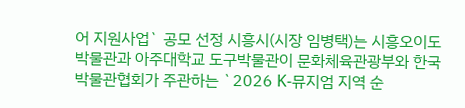어 지원사업` 공모 선정 시흥시(시장 임병택)는 시흥오이도박물관과 아주대학교 도구박물관이 문화체육관광부와 한국박물관협회가 주관하는 `2026 K-뮤지엄 지역 순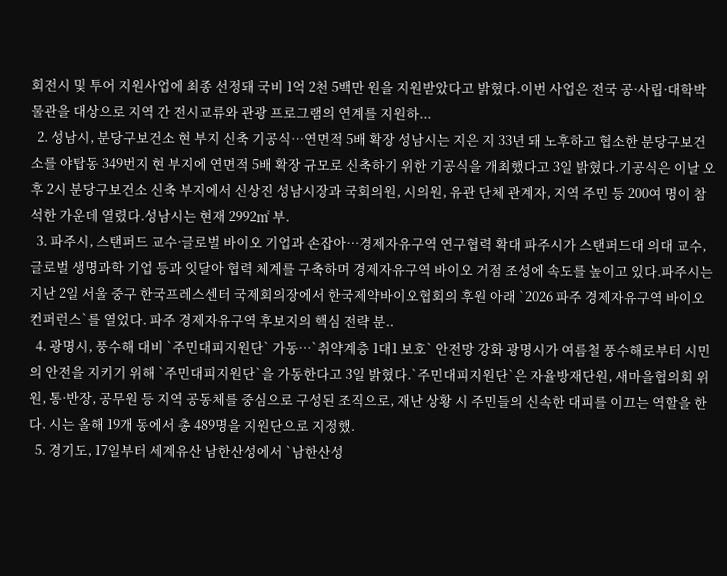회전시 및 투어 지원사업에 최종 선정돼 국비 1억 2천 5백만 원을 지원받았다고 밝혔다.이번 사업은 전국 공·사립·대학박물관을 대상으로 지역 간 전시교류와 관광 프로그램의 연계를 지원하...
  2. 성남시, 분당구보건소 현 부지 신축 기공식…연면적 5배 확장 성남시는 지은 지 33년 돼 노후하고 협소한 분당구보건소를 야탑동 349번지 현 부지에 연면적 5배 확장 규모로 신축하기 위한 기공식을 개최했다고 3일 밝혔다.기공식은 이날 오후 2시 분당구보건소 신축 부지에서 신상진 성남시장과 국회의원, 시의원, 유관 단체 관계자, 지역 주민 등 200여 명이 참석한 가운데 열렸다.성남시는 현재 2992㎡ 부.
  3. 파주시, 스탠퍼드 교수·글로벌 바이오 기업과 손잡아…경제자유구역 연구협력 확대 파주시가 스탠퍼드대 의대 교수, 글로벌 생명과학 기업 등과 잇달아 협력 체계를 구축하며 경제자유구역 바이오 거점 조성에 속도를 높이고 있다.파주시는 지난 2일 서울 중구 한국프레스센터 국제회의장에서 한국제약바이오협회의 후원 아래 `2026 파주 경제자유구역 바이오 컨퍼런스`를 열었다. 파주 경제자유구역 후보지의 핵심 전략 분..
  4. 광명시, 풍수해 대비 `주민대피지원단` 가동…`취약계층 1대1 보호` 안전망 강화 광명시가 여름철 풍수해로부터 시민의 안전을 지키기 위해 `주민대피지원단`을 가동한다고 3일 밝혔다.`주민대피지원단`은 자율방재단원, 새마을협의회 위원, 통·반장, 공무원 등 지역 공동체를 중심으로 구성된 조직으로, 재난 상황 시 주민들의 신속한 대피를 이끄는 역할을 한다. 시는 올해 19개 동에서 총 489명을 지원단으로 지정했.
  5. 경기도, 17일부터 세계유산 남한산성에서 `남한산성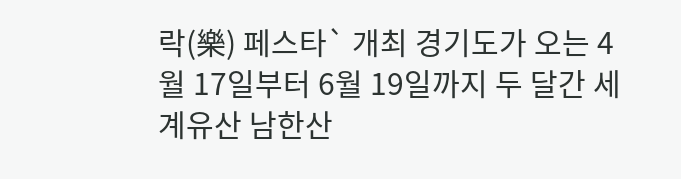락(樂) 페스타` 개최 경기도가 오는 4월 17일부터 6월 19일까지 두 달간 세계유산 남한산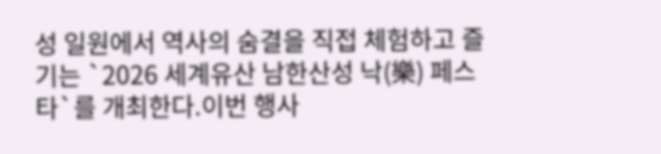성 일원에서 역사의 숨결을 직접 체험하고 즐기는 `2026 세계유산 남한산성 낙(樂) 페스타`를 개최한다.이번 행사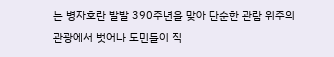는 병자호란 발발 390주년을 맞아 단순한 관람 위주의 관광에서 벗어나 도민들이 직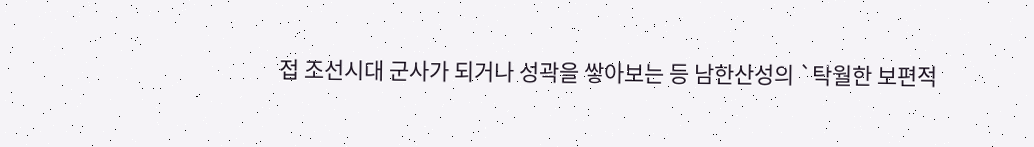접 조선시대 군사가 되거나 성곽을 쌓아보는 등 남한산성의 `탁월한 보편적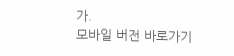가.
모바일 버전 바로가기